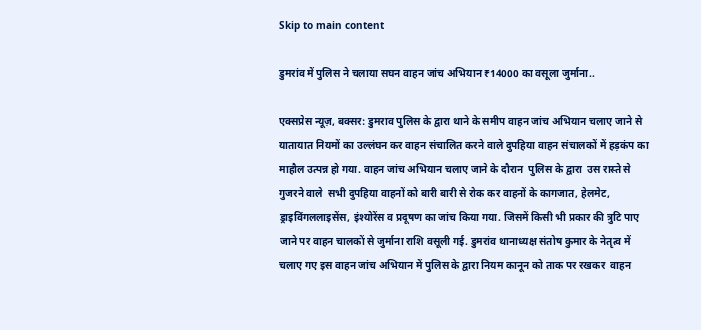Skip to main content

डुमरांव में पुलिस ने चलाया सघन वाहन जांच अभियान ₹14000 का वसूला जुर्माना..

एक्सप्रेस न्यूज़, बक्सर: डुमराव पुलिस के द्वारा थाने के समीप वाहन जांच अभियान चलाए जाने से  यातायात नियमों का उल्लंघन कर वाहन संचालित करने वाले दुपहिया वाहन संचालकों में हड़कंप का माहौल उत्पन्न हो गया. वाहन जांच अभियान चलाए जाने के दौरान  पुलिस के द्वारा  उस रास्ते से गुजरने वाले  सभी दुपहिया वाहनों को बारी बारी से रोक कर वाहनों के कागजात, हेलमेट, ड्राइविंगललाइसेंस, इंश्योरेंस व प्रदूषण का जांच किया गया. जिसमें किसी भी प्रकार की त्रुटि पाए जाने पर वाहन चालकों से जुर्माना राशि वसूली गई. डुमरांव थानाध्यक्ष संतोष कुमार के नेतृत्व में चलाए गए इस वाहन जांच अभियान में पुलिस के द्वारा नियम कानून को ताक पर रखकर  वाहन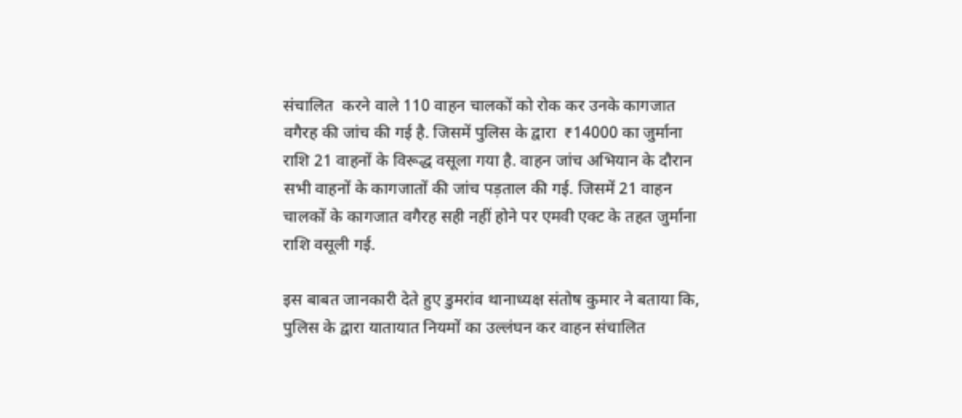संचालित  करने वाले 110 वाहन चालकों को रोक कर उनके कागजात वगैरह की जांच की गई है. जिसमें पुलिस के द्वारा  ₹14000 का जुर्माना राशि 21 वाहनों के विरूद्ध वसूला गया है. वाहन जांच अभियान के दौरान सभी वाहनों के कागजातों की जांच पड़ताल की गई. जिसमें 21 वाहन चालकों के कागजात वगैरह सही नहीं होने पर एमवी एक्ट के तहत जुर्माना राशि वसूली गई.

इस बाबत जानकारी देते हुए डुमरांव थानाध्यक्ष संतोष कुमार ने बताया कि, पुलिस के द्वारा यातायात नियमों का उल्लंघन कर वाहन संचालित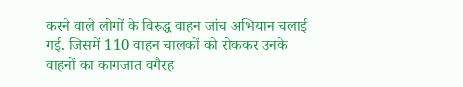करने वाले लोगों के विरुद्ध वाहन जांच अभियान चलाई गई. जिसमें 110 वाहन चालकों को रोककर उनके वाहनों का कागजात वगैरह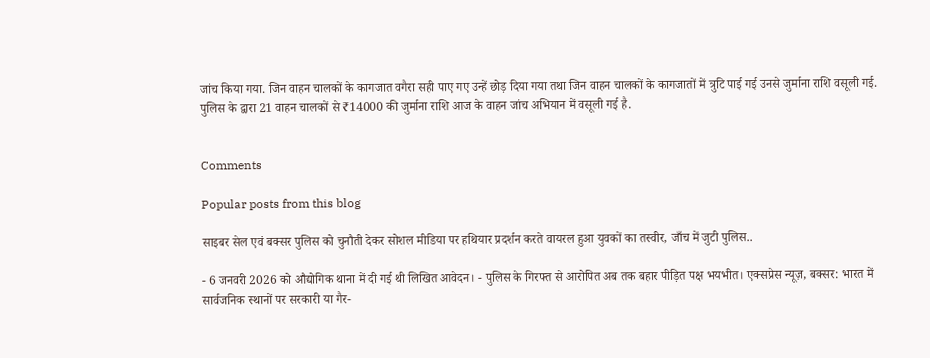जांच किया गया. जिन वाहन चालकों के कागजात वगैरा सही पाए गए उन्हें छोड़ दिया गया तथा जिन वाहन चालकों के कागजातों में त्रुटि पाई गई उनसे जुर्माना राशि वसूली गई. पुलिस के द्वारा 21 वाहन चालकों से ₹14000 की जुर्माना राशि आज के वाहन जांच अभियान में वसूली गई है.


Comments

Popular posts from this blog

साइबर सेल एवं बक्सर पुलिस को चुनौती देकर सोशल मीडिया पर हथियार प्रदर्शन करते वायरल हुआ युवकों का तस्वीर, जाँच में जुटी पुलिस..

- 6 जनवरी 2026 को औद्योगिक थाना में दी गई थी लिखित आवेदन। - पुलिस के गिरफ्त से आरोपित अब तक बहार पीड़ित पक्ष भयभीत। एक्सप्रेस न्यूज़, बक्सर: भारत में सार्वजनिक स्थानों पर सरकारी या गैर-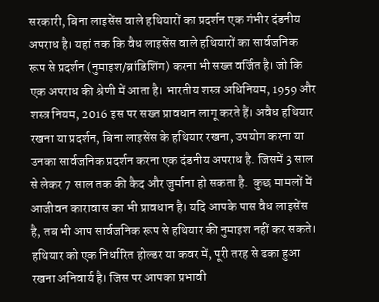सरकारी, बिना लाइसेंस वाले हथियारों का प्रदर्शन एक गंभीर दंडनीय अपराध है। यहां तक कि वैध लाइसेंस वाले हथियारों का सार्वजनिक रूप से प्रदर्शन (नुमाइश/ब्रांडिशिंग) करना भी सख्त वर्जित है। जो कि एक अपराध की श्रेणी में आता है। भारतीय शस्त्र अधिनियम, 1959 और शस्त्र नियम, 2016 इस पर सख्त प्रावधान लागू करते हैं। अवैध हथियार रखना या प्रदर्शन, बिना लाइसेंस के हथियार रखना, उपयोग करना या उनका सार्वजनिक प्रदर्शन करना एक दंडनीय अपराध है. जिसमें 3 साल से लेकर 7 साल तक की कैद और जुर्माना हो सकता है.  कुछ मामलों में आजीवन कारावास का भी प्रावधान है। यदि आपके पास वैध लाइसेंस है, तब भी आप सार्वजनिक रूप से हथियार की नुमाइश नहीं कर सकते। हथियार को एक निर्धारित होल्डर या कवर में, पूरी तरह से ढका हुआ रखना अनिवार्य है। जिस पर आपका प्रभावी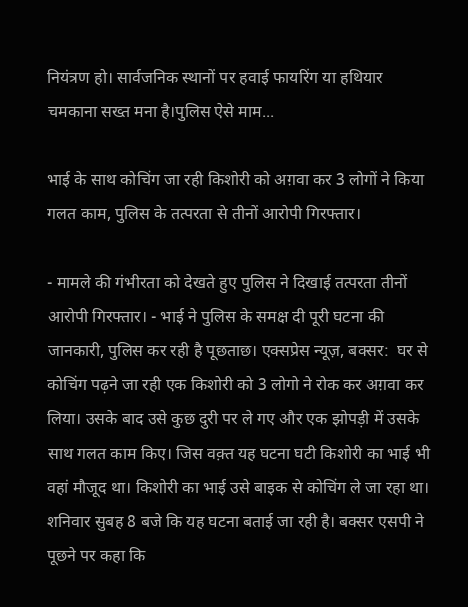नियंत्रण हो। सार्वजनिक स्थानों पर हवाई फायरिंग या हथियार चमकाना सख्त मना है।पुलिस ऐसे माम...

भाई के साथ कोचिंग जा रही किशोरी को अग़वा कर 3 लोगों ने किया गलत काम, पुलिस के तत्परता से तीनों आरोपी गिरफ्तार।

- मामले की गंभीरता को देखते हुए पुलिस ने दिखाई तत्परता तीनों आरोपी गिरफ्तार। - भाई ने पुलिस के समक्ष दी पूरी घटना की जानकारी, पुलिस कर रही है पूछताछ। एक्सप्रेस न्यूज़, बक्सर:  घर से कोचिंग पढ़ने जा रही एक किशोरी को 3 लोगो ने रोक कर अग़वा कर लिया। उसके बाद उसे कुछ दुरी पर ले गए और एक झोपड़ी में उसके साथ गलत काम किए। जिस वक़्त यह घटना घटी किशोरी का भाई भी वहां मौजूद था। किशोरी का भाई उसे बाइक से कोचिंग ले जा रहा था। शनिवार सुबह 8 बजे कि यह घटना बताई जा रही है। बक्सर एसपी ने पूछने पर कहा कि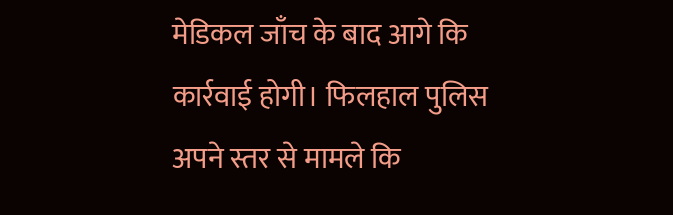मेडिकल जाँच के बाद आगे कि कार्रवाई होगी। फिलहाल पुलिस अपने स्तर से मामले कि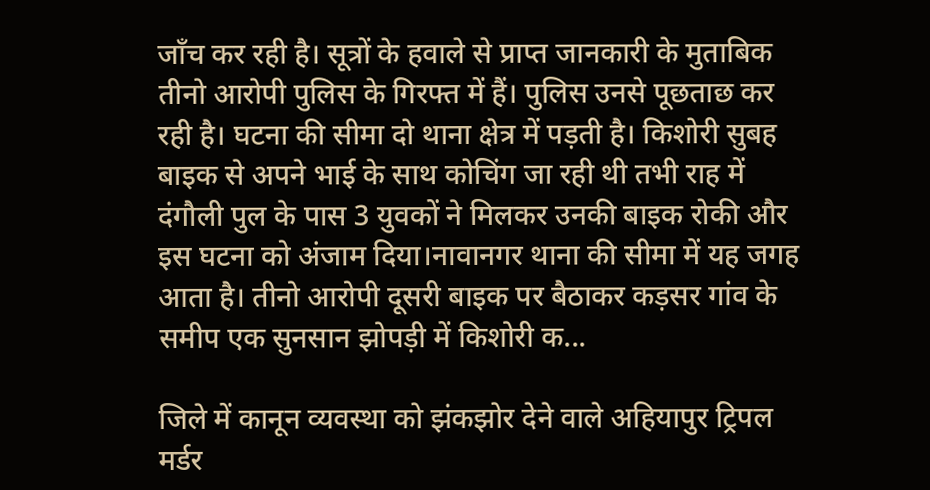जाँच कर रही है। सूत्रों के हवाले से प्राप्त जानकारी के मुताबिक तीनो आरोपी पुलिस के गिरफ्त में हैं। पुलिस उनसे पूछताछ कर रही है। घटना की सीमा दो थाना क्षेत्र में पड़ती है। किशोरी सुबह बाइक से अपने भाई के साथ कोचिंग जा रही थी तभी राह में दंगौली पुल के पास 3 युवकों ने मिलकर उनकी बाइक रोकी और इस घटना को अंजाम दिया।नावानगर थाना की सीमा में यह जगह आता है। तीनो आरोपी दूसरी बाइक पर बैठाकर कड़सर गांव के समीप एक सुनसान झोपड़ी में किशोरी क...

जिले में कानून व्यवस्था को झंकझोर देने वाले अहियापुर ट्रिपल मर्डर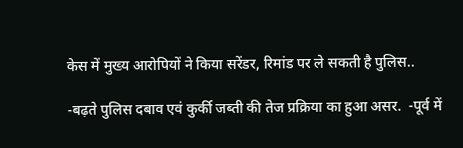केस में मुख्य आरोपियों ने किया सरेंडर, रिमांड पर ले सकती है पुलिस..

-बढ़ते पुलिस दबाव एवं कुर्की जब्ती की तेज प्रक्रिया का हुआ असर.  -पूर्व में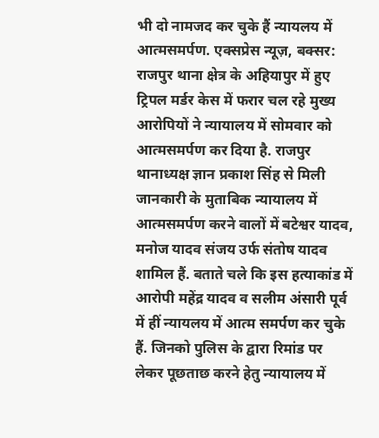भी दो नामजद कर चुके हैं न्यायलय में आत्मसमर्पण. एक्सप्रेस न्यूज़, बक्सर: राजपुर थाना क्षेत्र के अहियापुर में हुए ट्रिपल मर्डर केस में फरार चल रहे मुख्य आरोपियों ने न्यायालय में सोमवार को आत्मसमर्पण कर दिया है. राजपुर थानाध्यक्ष ज्ञान प्रकाश सिंह से मिली जानकारी के मुताबिक न्यायालय में आत्मसमर्पण करने वालों में बटेश्वर यादव, मनोज यादव संजय उर्फ संतोष यादव शामिल हैं. बताते चले कि इस हत्याकांड में आरोपी महेंद्र यादव व सलीम अंसारी पूर्व में हीं न्यायलय में आत्म समर्पण कर चुके हैं. जिनको पुलिस के द्वारा रिमांड पर लेकर पूछताछ करने हेतु न्यायालय में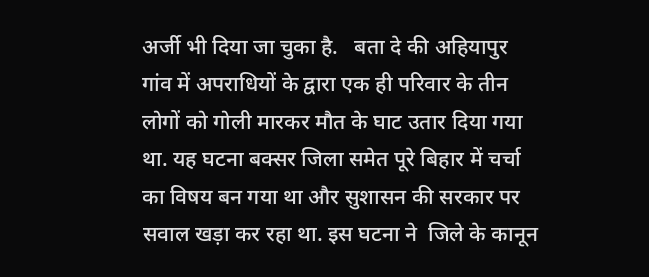अर्जी भी दिया जा चुका है.   बता दे की अहियापुर गांव में अपराधियों के द्वारा एक ही परिवार के तीन लोगों को गोली मारकर मौत के घाट उतार दिया गया था. यह घटना बक्सर जिला समेत पूरे बिहार में चर्चा का विषय बन गया था और सुशासन की सरकार पर सवाल खड़ा कर रहा था. इस घटना ने  जिले के कानून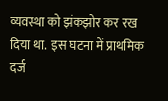व्यवस्था को झंकझोर कर रख दिया था.  इस घटना में प्राथमिक दर्ज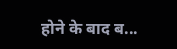होने के बाद ब...